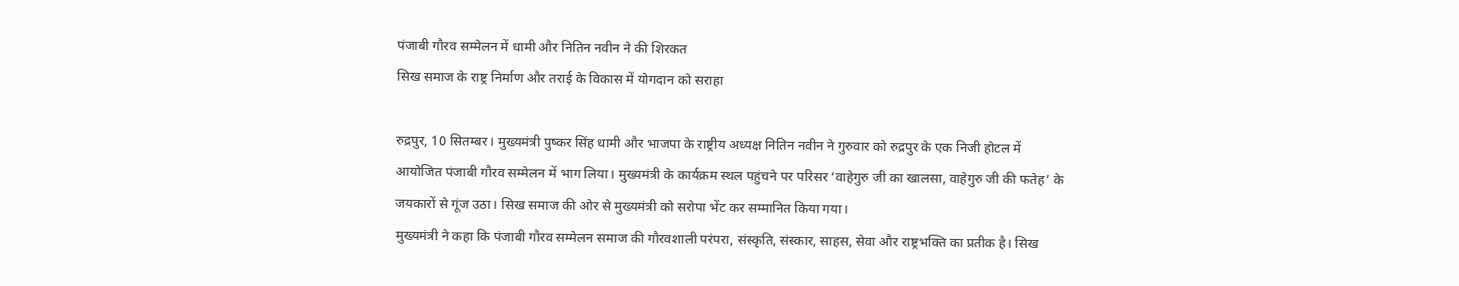पंजाबी गौरव सम्मेलन में धामी और नितिन नवीन ने की शिरकत
सिख समाज के राष्ट्र निर्माण और तराई के विकास में योगदान को सराहा

रुद्रपुर, 10 सितम्बर। मुख्यमंत्री पुष्कर सिंह धामी और भाजपा के राष्ट्रीय अध्यक्ष नितिन नवीन ने गुरुवार को रुद्रपुर के एक निजी होटल में आयोजित पंजाबी गौरव सम्मेलन में भाग लिया। मुख्यमंत्री के कार्यक्रम स्थल पहुंचने पर परिसर ‘वाहेगुरु जी का खालसा, वाहेगुरु जी की फतेह’ के जयकारों से गूंज उठा। सिख समाज की ओर से मुख्यमंत्री को सरोपा भेंट कर सम्मानित किया गया।
मुख्यमंत्री ने कहा कि पंजाबी गौरव सम्मेलन समाज की गौरवशाली परंपरा, संस्कृति, संस्कार, साहस, सेवा और राष्ट्रभक्ति का प्रतीक है। सिख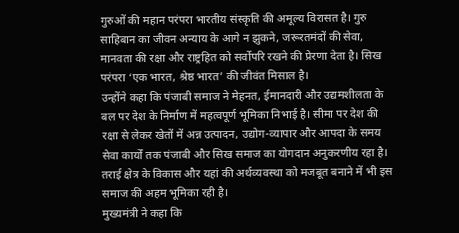गुरुओं की महान परंपरा भारतीय संस्कृति की अमूल्य विरासत है। गुरु साहिबान का जीवन अन्याय के आगे न झुकने, जरूरतमंदों की सेवा, मानवता की रक्षा और राष्ट्रहित को सर्वोपरि रखने की प्रेरणा देता है। सिख परंपरा ‘एक भारत, श्रेष्ठ भारत’ की जीवंत मिसाल है।
उन्होंने कहा कि पंजाबी समाज ने मेहनत, ईमानदारी और उद्यमशीलता के बल पर देश के निर्माण में महत्वपूर्ण भूमिका निभाई है। सीमा पर देश की रक्षा से लेकर खेतों में अन्न उत्पादन, उद्योग-व्यापार और आपदा के समय सेवा कार्यों तक पंजाबी और सिख समाज का योगदान अनुकरणीय रहा है। तराई क्षेत्र के विकास और यहां की अर्थव्यवस्था को मजबूत बनाने में भी इस समाज की अहम भूमिका रही है।
मुख्यमंत्री ने कहा कि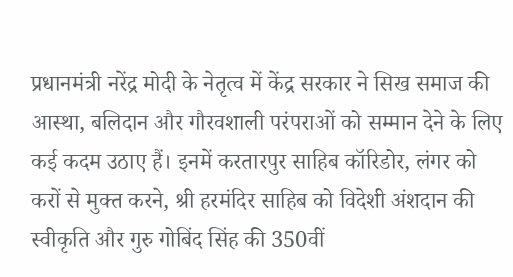प्रधानमंत्री नरेंद्र मोदी के नेतृत्व में केंद्र सरकार ने सिख समाज की आस्था, बलिदान और गौरवशाली परंपराओं को सम्मान देने के लिए कई कदम उठाए हैं। इनमें करतारपुर साहिब कॉरिडोर, लंगर को करों से मुक्त करने, श्री हरमंदिर साहिब को विदेशी अंशदान की स्वीकृति और गुरु गोबिंद सिंह की 350वीं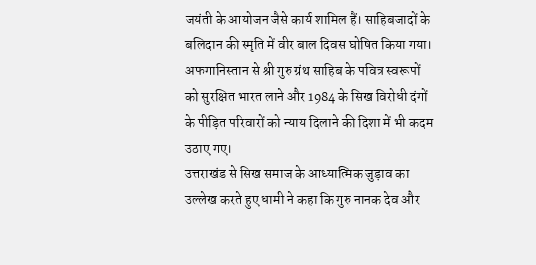जयंती के आयोजन जैसे कार्य शामिल हैं। साहिबजादों के बलिदान की स्मृति में वीर बाल दिवस घोषित किया गया। अफगानिस्तान से श्री गुरु ग्रंथ साहिब के पवित्र स्वरूपों को सुरक्षित भारत लाने और 1984 के सिख विरोधी दंगों के पीड़ित परिवारों को न्याय दिलाने की दिशा में भी कदम उठाए गए।
उत्तराखंड से सिख समाज के आध्यात्मिक जुड़ाव का उल्लेख करते हुए धामी ने कहा कि गुरु नानक देव और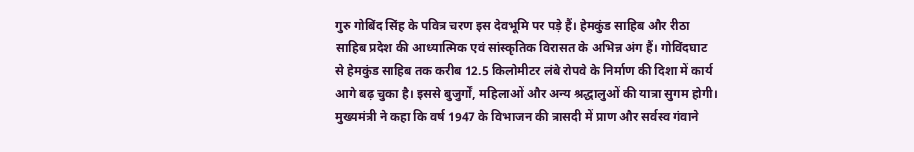गुरु गोबिंद सिंह के पवित्र चरण इस देवभूमि पर पड़े हैं। हेमकुंड साहिब और रीठा साहिब प्रदेश की आध्यात्मिक एवं सांस्कृतिक विरासत के अभिन्न अंग हैं। गोविंदघाट से हेमकुंड साहिब तक करीब 12.5 किलोमीटर लंबे रोपवे के निर्माण की दिशा में कार्य आगे बढ़ चुका है। इससे बुजुर्गों, महिलाओं और अन्य श्रद्धालुओं की यात्रा सुगम होगी।
मुख्यमंत्री ने कहा कि वर्ष 1947 के विभाजन की त्रासदी में प्राण और सर्वस्व गंवाने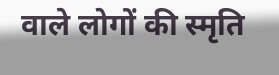वाले लोगों की स्मृति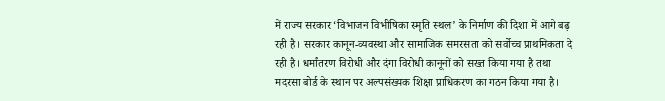में राज्य सरकार ‘विभाजन विभीषिका स्मृति स्थल’ के निर्माण की दिशा में आगे बढ़ रही है। सरकार कानून-व्यवस्था और सामाजिक समरसता को सर्वोच्च प्राथमिकता दे रही है। धर्मांतरण विरोधी और दंगा विरोधी कानूनों को सख्त किया गया है तथा मदरसा बोर्ड के स्थान पर अल्पसंख्यक शिक्षा प्राधिकरण का गठन किया गया है।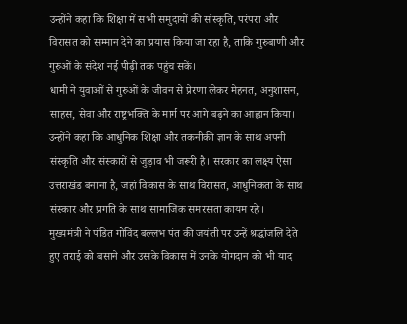उन्होंने कहा कि शिक्षा में सभी समुदायों की संस्कृति, परंपरा और विरासत को सम्मान देने का प्रयास किया जा रहा है, ताकि गुरुबाणी और गुरुओं के संदेश नई पीढ़ी तक पहुंच सकें।
धामी ने युवाओं से गुरुओं के जीवन से प्रेरणा लेकर मेहनत, अनुशासन, साहस, सेवा और राष्ट्रभक्ति के मार्ग पर आगे बढ़ने का आह्वान किया। उन्होंने कहा कि आधुनिक शिक्षा और तकनीकी ज्ञान के साथ अपनी संस्कृति और संस्कारों से जुड़ाव भी जरूरी है। सरकार का लक्ष्य ऐसा उत्तराखंड बनाना है, जहां विकास के साथ विरासत, आधुनिकता के साथ संस्कार और प्रगति के साथ सामाजिक समरसता कायम रहे।
मुख्यमंत्री ने पंडित गोविंद बल्लभ पंत की जयंती पर उन्हें श्रद्धांजलि देते हुए तराई को बसाने और उसके विकास में उनके योगदान को भी याद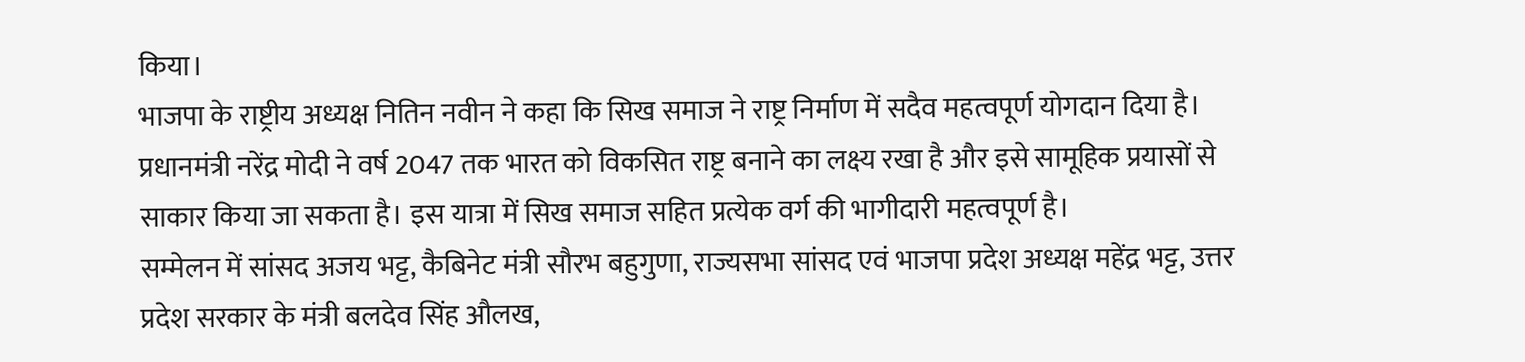किया।
भाजपा के राष्ट्रीय अध्यक्ष नितिन नवीन ने कहा कि सिख समाज ने राष्ट्र निर्माण में सदैव महत्वपूर्ण योगदान दिया है। प्रधानमंत्री नरेंद्र मोदी ने वर्ष 2047 तक भारत को विकसित राष्ट्र बनाने का लक्ष्य रखा है और इसे सामूहिक प्रयासों से साकार किया जा सकता है। इस यात्रा में सिख समाज सहित प्रत्येक वर्ग की भागीदारी महत्वपूर्ण है।
सम्मेलन में सांसद अजय भट्ट, कैबिनेट मंत्री सौरभ बहुगुणा, राज्यसभा सांसद एवं भाजपा प्रदेश अध्यक्ष महेंद्र भट्ट, उत्तर प्रदेश सरकार के मंत्री बलदेव सिंह औलख,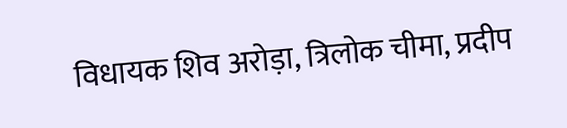विधायक शिव अरोड़ा, त्रिलोक चीमा, प्रदीप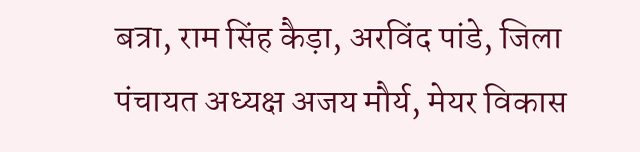बत्रा, राम सिंह कैड़ा, अरविंद पांडे, जिला पंचायत अध्यक्ष अजय मौर्य, मेयर विकास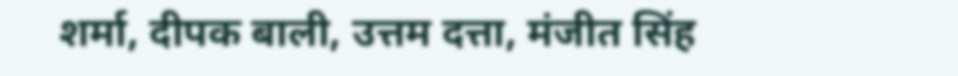शर्मा, दीपक बाली, उत्तम दत्ता, मंजीत सिंह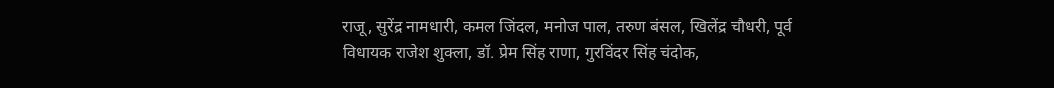राजू, सुरेंद्र नामधारी, कमल जिंदल, मनोज पाल, तरुण बंसल, खिलेंद्र चौधरी, पूर्व विधायक राजेश शुक्ला, डॉ. प्रेम सिंह राणा, गुरविंदर सिंह चंदोक,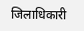जिलाधिकारी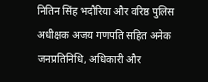नितिन सिंह भदौरिया और वरिष्ठ पुलिस अधीक्षक अजय गणपति सहित अनेक जनप्रतिनिधि, अधिकारी और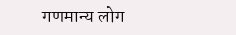गणमान्य लोग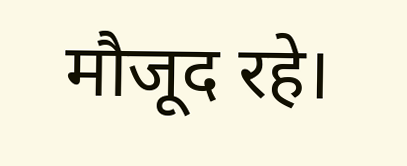मौजूद रहे।